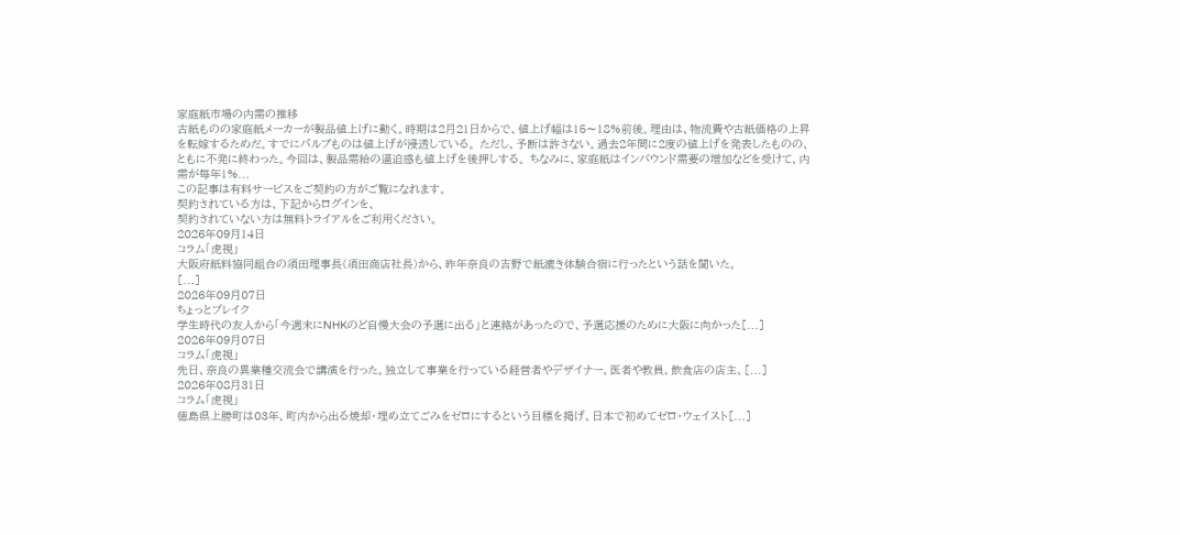家庭紙市場の内需の推移
古紙ものの家庭紙メーカーが製品値上げに動く。時期は2月21日からで、値上げ幅は15〜18%前後。理由は、物流費や古紙価格の上昇を転嫁するためだ。すでにパルプものは値上げが浸透している。 ただし、予断は許さない。過去2年間に2度の値上げを発表したものの、ともに不発に終わった。今回は、製品需給の逼迫感も値上げを後押しする。 ちなみに、家庭紙はインバウンド需要の増加などを受けて、内需が毎年1%...
この記事は有料サービスをご契約の方がご覧になれます。
契約されている方は、下記からログインを、
契約されていない方は無料トライアルをご利用ください。
2026年09月14日
コラム「虎視」
大阪府紙料協同組合の須田理事長(須田商店社長)から、昨年奈良の吉野で紙漉き体験合宿に行ったという話を聞いた。
[...]
2026年09月07日
ちょっとブレイク
学生時代の友人から「今週末にNHKのど自慢大会の予選に出る」と連絡があったので、予選応援のために大阪に向かった[...]
2026年09月07日
コラム「虎視」
先日、奈良の異業種交流会で講演を行った。独立して事業を行っている経営者やデザイナー、医者や教員、飲食店の店主、[...]
2026年08月31日
コラム「虎視」
徳島県上勝町は03年、町内から出る焼却・埋め立てごみをゼロにするという目標を掲げ、日本で初めてゼロ・ウェイスト[...]